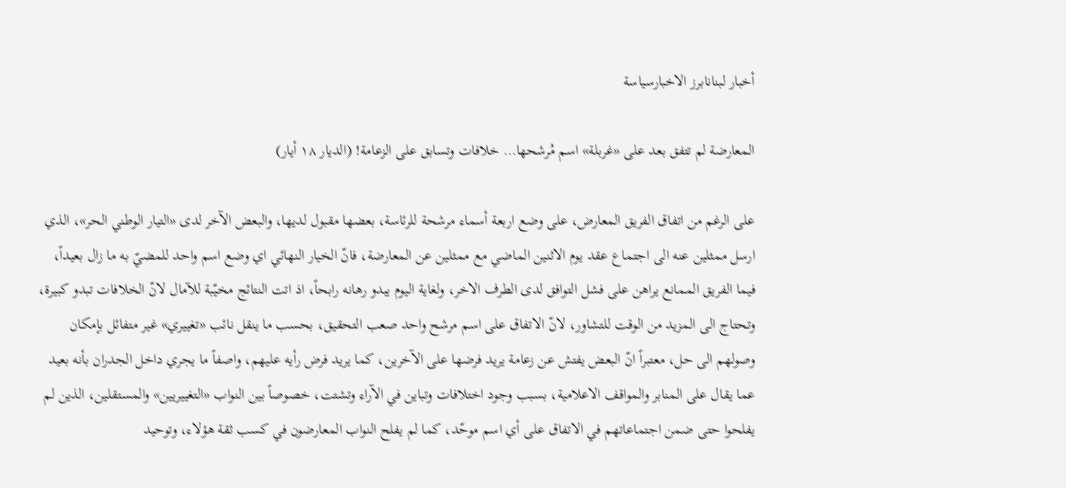أخبار لبنانابرز الاخبارسياسة

المعارضة لم تتفق بعد على «غربلة» اسم مُرشحها… خلافات وتسابق على الزعامة! (الديار ١٨ أيار)

على الرغم من اتفاق الفريق المعارض، على وضع اربعة أسماء مرشحة للرئاسة، بعضها مقبول لديها، والبعض الآخر لدى «التيار الوطني الحر»، الذي ارسل ممثلين عنه الى اجتماع عقد يوم الاثنين الماضي مع ممثلين عن المعارضة، فانّ الخيار النهائي اي وضع اسم واحد للمضيّ به ما زال بعيداً، فيما الفريق الممانع يراهن على فشل التوافق لدى الطرف الاخر، ولغاية اليوم يبدو رهانه رابحاً، اذ اتت النتائج مخيّبة للآمال لانّ الخلافات تبدو كبيرة، وتحتاج الى المزيد من الوقت للتشاور، لانّ الاتفاق على اسم مرشح واحد صعب التحقيق، بحسب ما ينقل نائب «تغييري» غير متفائل بإمكان وصولهم الى حل، معتبراً انّ البعض يفتش عن زعامة يريد فرضها على الآخرين، كما يريد فرض رأيه عليهم، واصفاً ما يجري داخل الجدران بأنه بعيد عما يقال على المنابر والمواقف الاعلامية، بسبب وجود اختلافات وتباين في الآراء وتشتت، خصوصاً بين النواب «التغييريين» والمستقلين، الذين لم يفلحوا حتى ضمن اجتماعاتهم في الاتفاق على أي اسم موحّد، كما لم يفلح النواب المعارضون في كسب ثقة هؤلاء، وتوحيد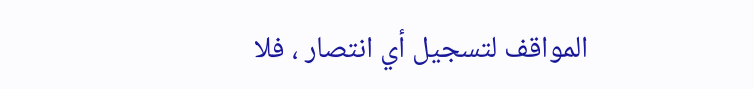المواقف لتسجيل أي انتصار ، فلا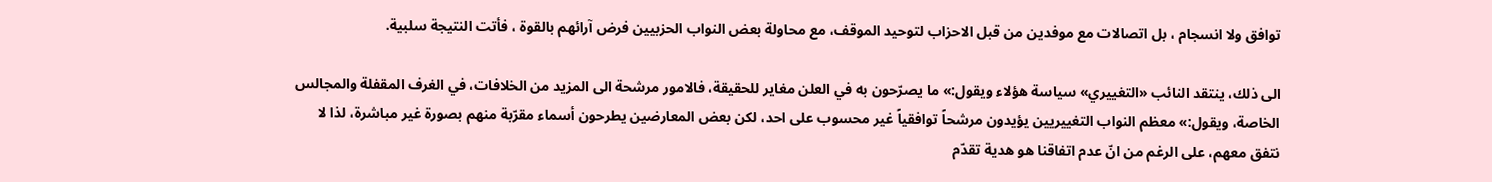توافق ولا انسجام ، بل اتصالات مع موفدين من قبل الاحزاب لتوحيد الموقف، مع محاولة بعض النواب الحزبيين فرض آرائهم بالقوة ، فأتت النتيجة سلبية.

الى ذلك، ينتقد النائب «التغييري» سياسة هؤلاء ويقول:» ما يصرّحون به في العلن مغاير للحقيقة، فالامور مرشحة الى المزيد من الخلافات، في الغرف المقفلة والمجالس الخاصة، ويقول:» معظم النواب التغييريين يؤيدون مرشحاً توافقياً غير محسوب على احد، لكن بعض المعارضين يطرحون أسماء مقرّبة منهم بصورة غير مباشرة، لذا لا نتفق معهم، على الرغم من انّ عدم اتفاقنا هو هدية تقدّم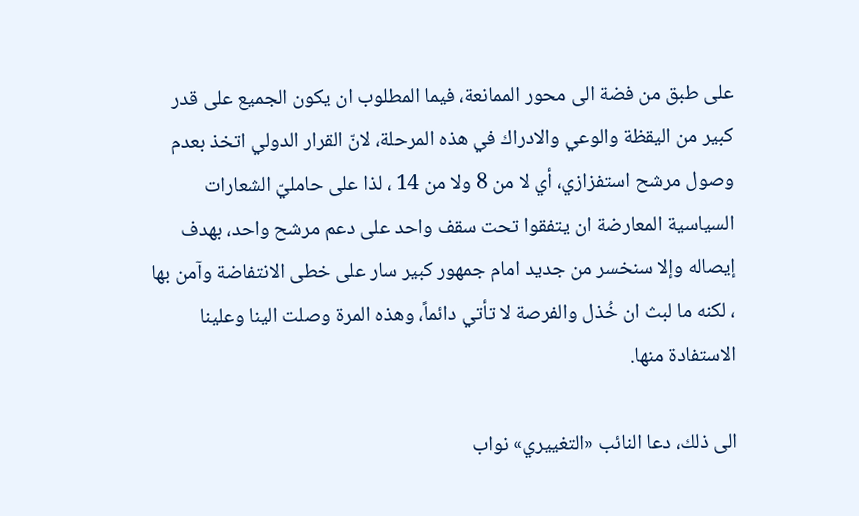على طبق من فضة الى محور الممانعة، فيما المطلوب ان يكون الجميع على قدر كبير من اليقظة والوعي والادراك في هذه المرحلة، لانّ القرار الدولي اتخذ بعدم وصول مرشح استفزازي، أي لا من 8 ولا من 14 ، لذا على حامليّ الشعارات السياسية المعارضة ان يتفقوا تحت سقف واحد على دعم مرشح واحد، بهدف إيصاله وإلا سنخسر من جديد امام جمهور كبير سار على خطى الانتفاضة وآمن بها ، لكنه ما لبث ان خُذل والفرصة لا تأتي دائماً، وهذه المرة وصلت الينا وعلينا الاستفادة منها.

الى ذلك، دعا النائب «التغييري» نواب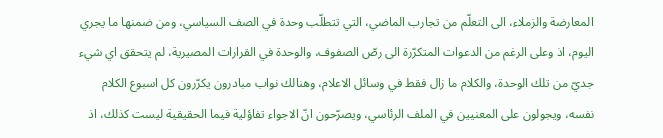المعارضة والزملاء، الى التعلّم من تجارب الماضي، التي تتطلّب وحدة في الصف السياسي، ومن ضمنها ما يجري اليوم، اذ وعلى الرغم من الدعوات المتكرّرة الى رصّ الصفوف، والوحدة في القرارات المصيرية، لم يتحقق اي شيء جديّ من تلك الوحدة، والكلام ما زال فقط في وسائل الاعلام، وهنالك نواب مبادرون يكرّرون كل اسبوع الكلام نفسه، ويجولون على المعنيين في الملف الرئاسي، ويصرّحون انّ الاجواء تفاؤلية فيما الحقيقية ليست كذلك، اذ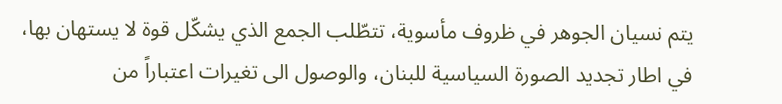يتم نسيان الجوهر في ظروف مأسوية، تتطّلب الجمع الذي يشكّل قوة لا يستهان بها، في اطار تجديد الصورة السياسية للبنان، والوصول الى تغيرات اعتباراً من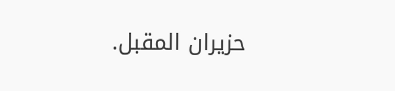حزيران المقبل.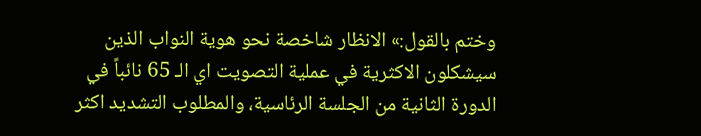وختم بالقول:» الانظار شاخصة نحو هوية النواب الذين سيشكلون الاكثرية في عملية التصويت اي الـ 65 نائباً في الدورة الثانية من الجلسة الرئاسية، والمطلوب التشديد اكثر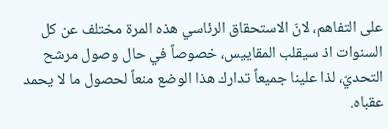على التفاهم، لانّ الاستحقاق الرئاسي هذه المرة مختلف عن كل السنوات اذ سيقلب المقاييس، خصوصاً في حال وصول مرشح التحديّ، لذا علينا جميعاً تدارك هذا الوضع منعاً لحصول ما لا يحمد عقباه.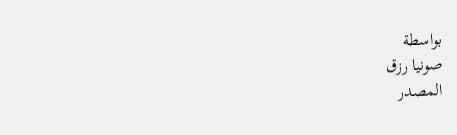بواسطة
صونيا رزق
المصدر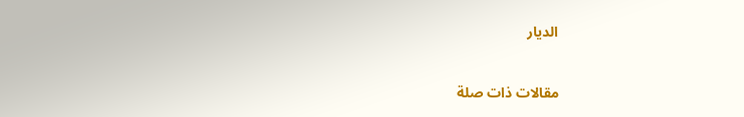الديار

مقالات ذات صلة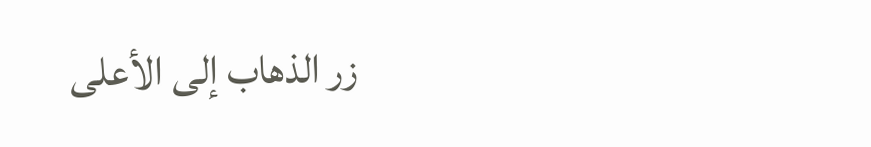زر الذهاب إلى الأعلى